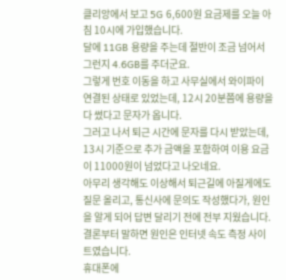클리앙에서 보고 5G 6,600원 요금제를 오늘 아침 10시에 가입했습니다.
달에 11GB 용량을 주는데 절반이 조금 넘어서 그런지 4.6GB를 주더군요.
그렇게 번호 이동을 하고 사무실에서 와이파이 연결된 상태로 있었는데, 12시 20분쯤에 용량을 다 썼다고 문자가 옵니다.
그러고 나서 퇴근 시간에 문자를 다시 받았는데, 13시 기준으로 추가 금액을 포함하여 이용 요금이 11000원이 넘었다고 나오네요.
아무리 생각해도 이상해서 퇴근길에 아질게에도 질문 올리고, 통신사에 문의도 작성했다가, 원인을 알게 되어 답변 달리기 전에 전부 지웠습니다.
결론부터 말하면 원인은 인터넷 속도 측정 사이트였습니다.
휴대폰에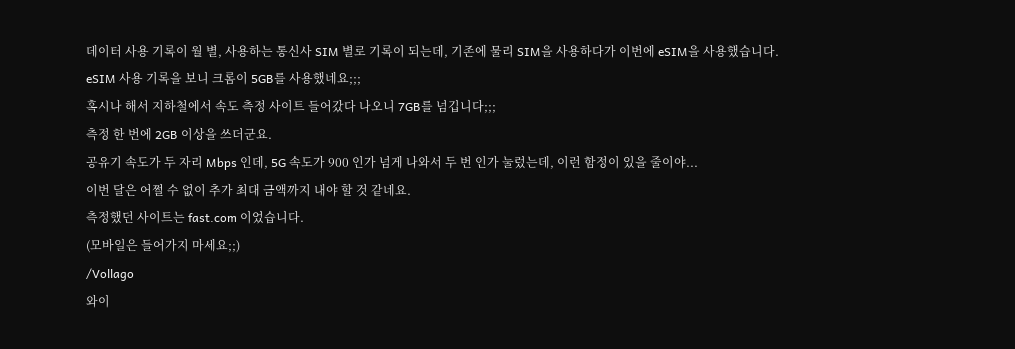데이터 사용 기록이 월 별, 사용하는 통신사 SIM 별로 기록이 되는데, 기존에 물리 SIM을 사용하다가 이번에 eSIM을 사용했습니다.
eSIM 사용 기록을 보니 크롬이 5GB를 사용했네요;;;
혹시나 해서 지하철에서 속도 측정 사이트 들어갔다 나오니 7GB를 넘깁니다;;;
측정 한 번에 2GB 이상을 쓰더군요.
공유기 속도가 두 자리 Mbps 인데, 5G 속도가 900 인가 넘게 나와서 두 번 인가 눌렀는데, 이런 함정이 있을 줄이야...
이번 달은 어쩔 수 없이 추가 최대 금액까지 내야 할 것 같네요.
측정했던 사이트는 fast.com 이었습니다.
(모바일은 들어가지 마세요;;)
/Vollago
와이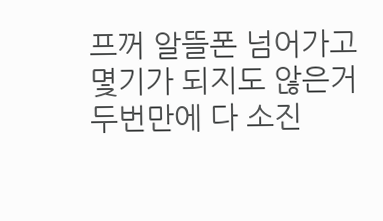프꺼 알뜰폰 넘어가고 몇기가 되지도 않은거 두번만에 다 소진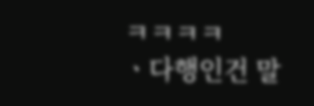ㅋㅋㅋㅋ
ㆍ다행인건 말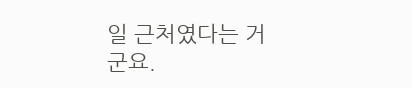일 근처였다는 거군요.